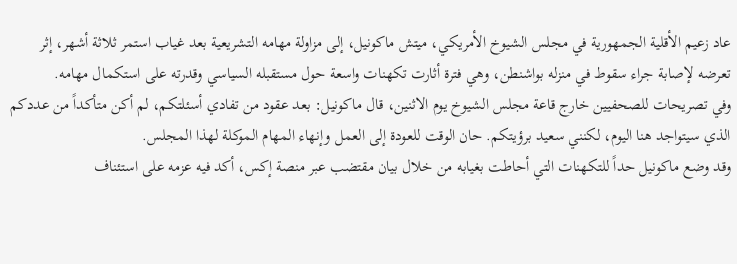عاد زعيم الأقلية الجمهورية في مجلس الشيوخ الأمريكي، ميتش ماكونيل، إلى مزاولة مهامه التشريعية بعد غياب استمر ثلاثة أشهر، إثر تعرضه لإصابة جراء سقوط في منزله بواشنطن، وهي فترة أثارت تكهنات واسعة حول مستقبله السياسي وقدرته على استكمال مهامه.
وفي تصريحات للصحفيين خارج قاعة مجلس الشيوخ يوم الاثنين، قال ماكونيل: بعد عقود من تفادي أسئلتكم، لم أكن متأكداً من عددكم الذي سيتواجد هنا اليوم، لكنني سعيد برؤيتكم. حان الوقت للعودة إلى العمل وإنهاء المهام الموكلة لهذا المجلس.
وقد وضع ماكونيل حداً للتكهنات التي أحاطت بغيابه من خلال بيان مقتضب عبر منصة إكس، أكد فيه عزمه على استئناف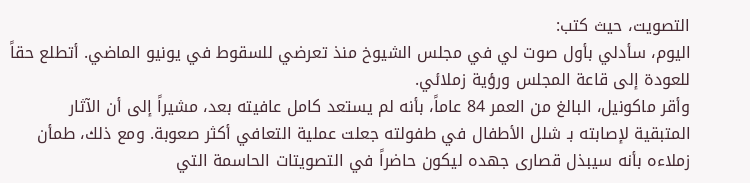التصويت، حيث كتب:
اليوم، سأدلي بأول صوت لي في مجلس الشيوخ منذ تعرضي للسقوط في يونيو الماضي. أتطلع حقاً للعودة إلى قاعة المجلس ورؤية زملائي.
وأقر ماكونيل، البالغ من العمر 84 عاماً، بأنه لم يستعد كامل عافيته بعد، مشيراً إلى أن الآثار المتبقية لإصابته بـ شلل الأطفال في طفولته جعلت عملية التعافي أكثر صعوبة. ومع ذلك، طمأن زملاءه بأنه سيبذل قصارى جهده ليكون حاضراً في التصويتات الحاسمة التي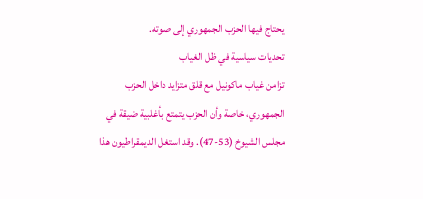يحتاج فيها الحزب الجمهوري إلى صوته.
تحديات سياسية في ظل الغياب
تزامن غياب ماكونيل مع قلق متزايد داخل الحزب الجمهوري، خاصة وأن الحزب يتمتع بأغلبية ضيقة في مجلس الشيوخ (53-47). وقد استغل الديمقراطيون هذا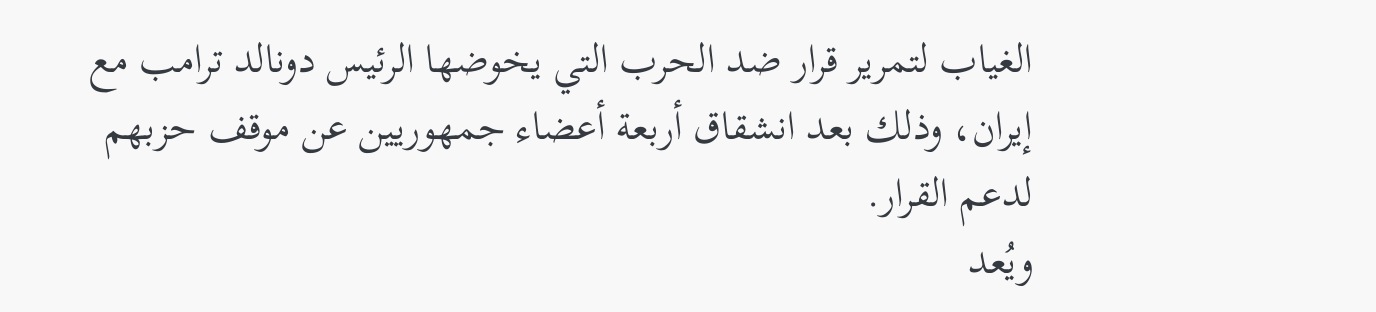الغياب لتمرير قرار ضد الحرب التي يخوضها الرئيس دونالد ترامب مع إيران، وذلك بعد انشقاق أربعة أعضاء جمهوريين عن موقف حزبهم لدعم القرار.
ويُعد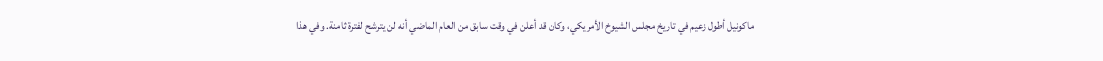ماكونيل أطول زعيم في تاريخ مجلس الشيوخ الأمريكي، وكان قد أعلن في وقت سابق من العام الماضي أنه لن يترشح لفترة ثامنة. وفي هذا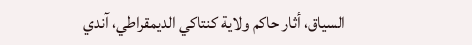السياق، أثار حاكم ولاية كنتاكي الديمقراطي، آندي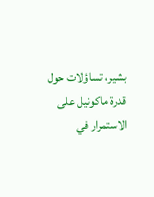بشير، تساؤلات حول قدرة ماكونيل على الاستمرار في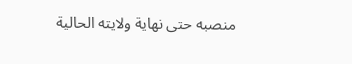منصبه حتى نهاية ولايته الحالية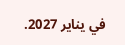في يناير 2027.